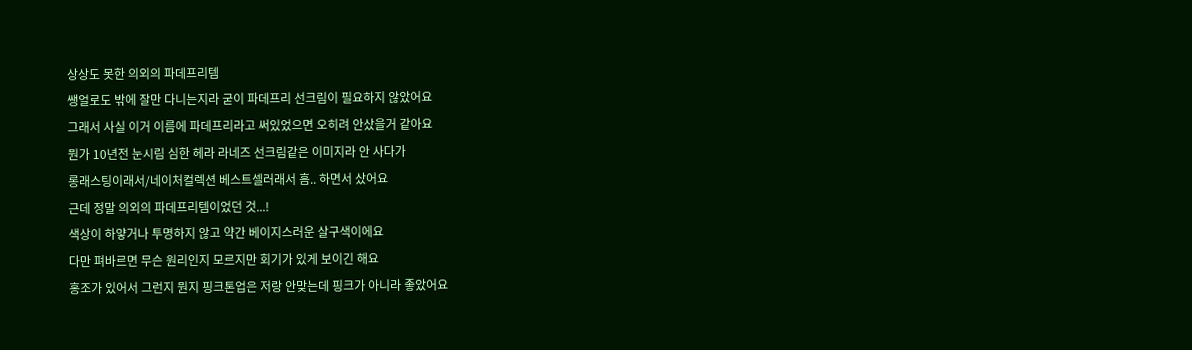상상도 못한 의외의 파데프리템
쌩얼로도 밖에 잘만 다니는지라 굳이 파데프리 선크림이 필요하지 않았어요
그래서 사실 이거 이름에 파데프리라고 써있었으면 오히려 안샀을거 같아요
뭔가 10년전 눈시림 심한 헤라 라네즈 선크림같은 이미지라 안 사다가
롱래스팅이래서/네이처컬렉션 베스트셀러래서 흠.. 하면서 샀어요
근데 정말 의외의 파데프리템이었던 것...!
색상이 하얗거나 투명하지 않고 약간 베이지스러운 살구색이에요
다만 펴바르면 무슨 원리인지 모르지만 회기가 있게 보이긴 해요
홍조가 있어서 그런지 뭔지 핑크톤업은 저랑 안맞는데 핑크가 아니라 좋았어요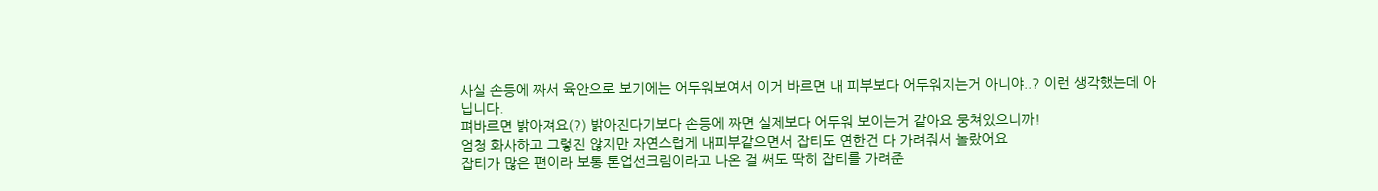사실 손등에 짜서 육안으로 보기에는 어두워보여서 이거 바르면 내 피부보다 어두워지는거 아니야..? 이런 생각했는데 아닙니다.
펴바르면 밝아져요(?) 밝아진다기보다 손등에 짜면 실제보다 어두워 보이는거 같아요 뭉쳐있으니까!
엄청 화사하고 그렇진 않지만 자연스럽게 내피부같으면서 잡티도 연한건 다 가려줘서 놀랐어요
잡티가 많은 편이라 보통 톤업선크림이라고 나온 걸 써도 딱히 잡티를 가려준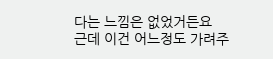다는 느낌은 없었거든요
근데 이건 어느정도 가려주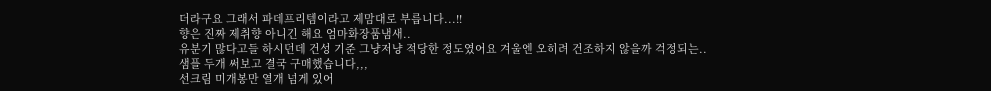더라구요 그래서 파데프리템이라고 제맘대로 부릅니다...!!
향은 진짜 제취향 아니긴 해요 엄마화장품냄새..
유분기 많다고들 하시던데 건성 기준 그냥저냥 적당한 정도였어요 겨울엔 오히려 건조하지 않을까 걱정되는..
샘플 두개 써보고 결국 구매했습니다,,,
선크림 미개봉만 열개 넘게 있어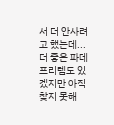서 더 안사려고 했는데...
더 좋은 파데프리템도 있겠지만 아직 찾지 못해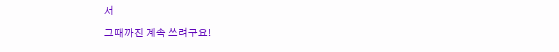서
그때까진 계속 쓰려구요!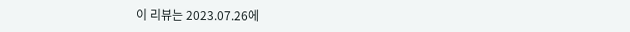이 리뷰는 2023.07.26에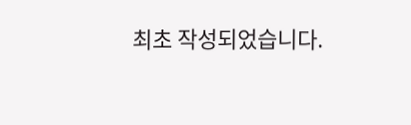최초 작성되었습니다.